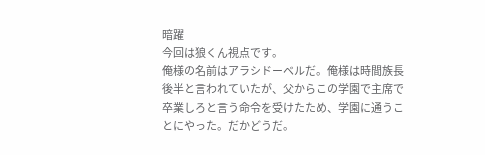暗躍
今回は狼くん視点です。
俺様の名前はアラシドーベルだ。俺様は時間族長後半と言われていたが、父からこの学園で主席で卒業しろと言う命令を受けたため、学園に通うことにやった。だかどうだ。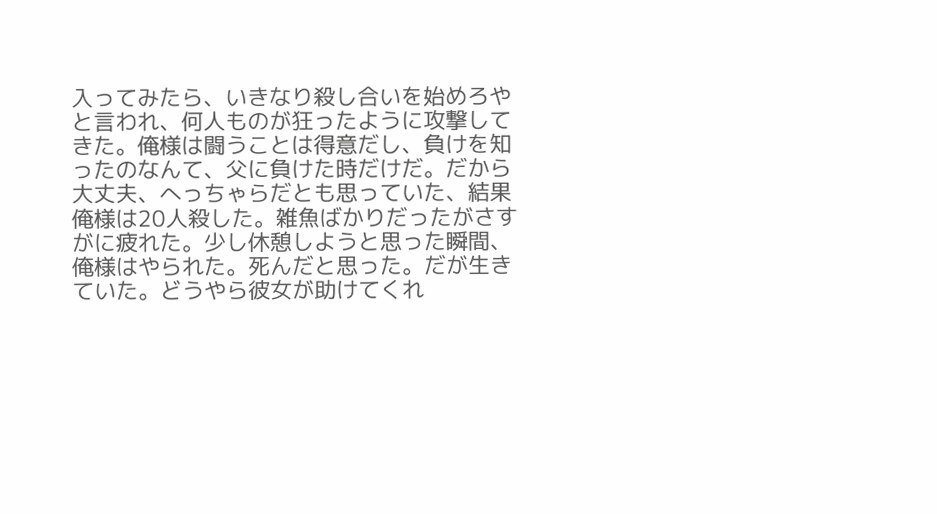入ってみたら、いきなり殺し合いを始めろやと言われ、何人ものが狂ったように攻撃してきた。俺様は闘うことは得意だし、負けを知ったのなんて、父に負けた時だけだ。だから大丈夫、へっちゃらだとも思っていた、結果俺様は20人殺した。雑魚ばかりだったがさすがに疲れた。少し休憩しようと思った瞬間、俺様はやられた。死んだと思った。だが生きていた。どうやら彼女が助けてくれ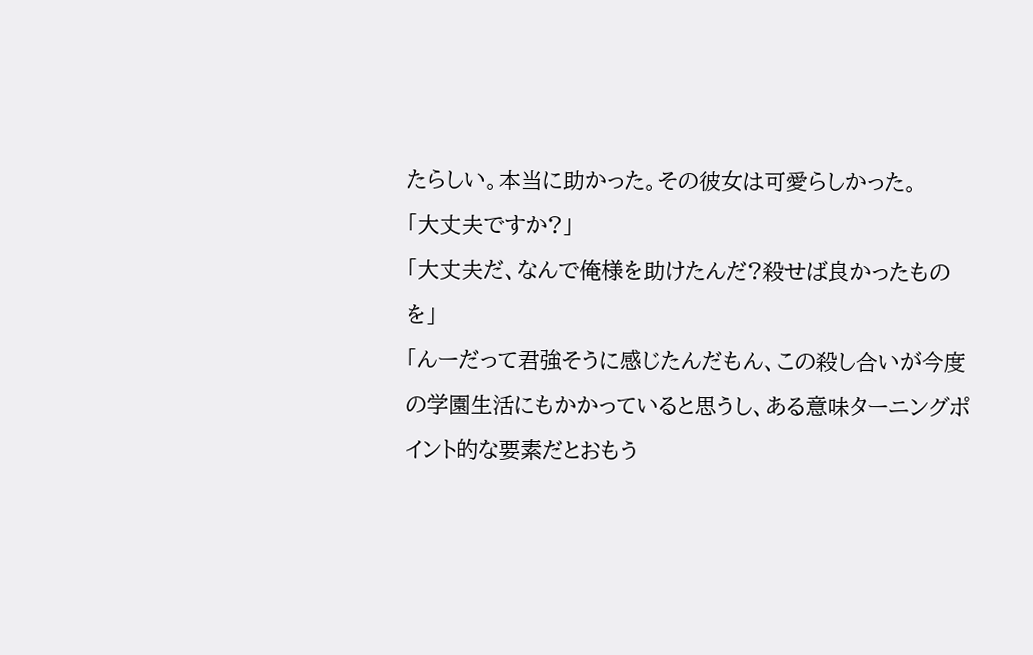たらしい。本当に助かった。その彼女は可愛らしかった。
「大丈夫ですか?」
「大丈夫だ、なんで俺様を助けたんだ?殺せば良かったものを」
「んーだって君強そうに感じたんだもん、この殺し合いが今度の学園生活にもかかっていると思うし、ある意味ターニングポイント的な要素だとおもう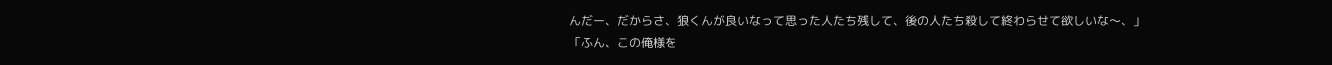んだー、だからさ、狼くんが良いなって思った人たち残して、後の人たち殺して終わらせて欲しいな〜、」
「ふん、この俺様を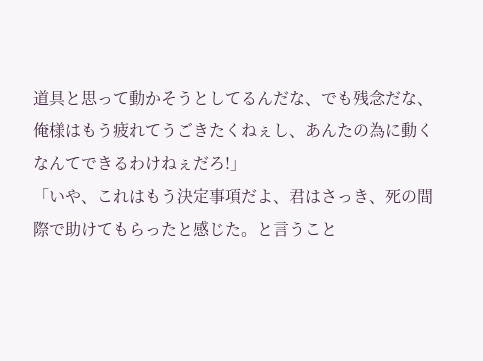道具と思って動かそうとしてるんだな、でも残念だな、俺様はもう疲れてうごきたくねぇし、あんたの為に動くなんてできるわけねぇだろ!」
「いや、これはもう決定事項だよ、君はさっき、死の間際で助けてもらったと感じた。と言うこと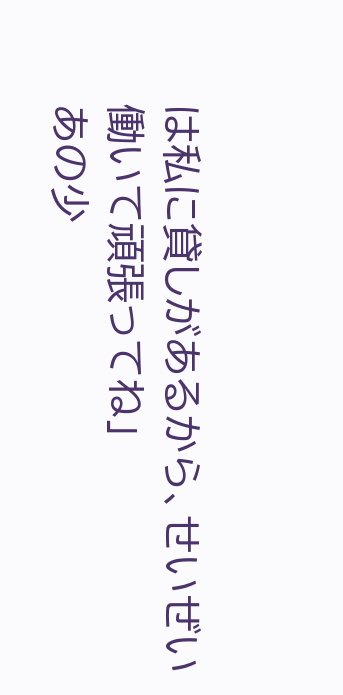は私に貸しがあるから、せいぜい働いて頑張ってね」
あの少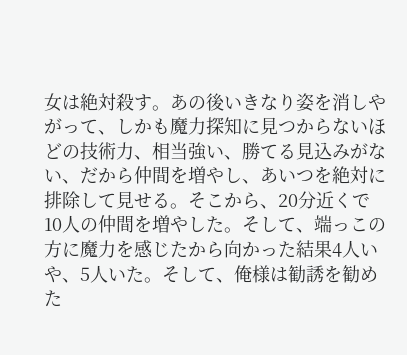女は絶対殺す。あの後いきなり姿を消しやがって、しかも魔力探知に見つからないほどの技術力、相当強い、勝てる見込みがない、だから仲間を増やし、あいつを絶対に排除して見せる。そこから、20分近くで10人の仲間を増やした。そして、端っこの方に魔力を感じたから向かった結果4人いや、5人いた。そして、俺様は勧誘を勧めた